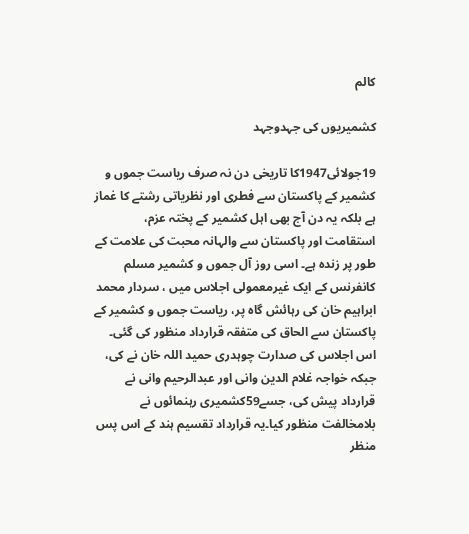کالم

کشمیریوں کی جہدوجہد

19جولائی1947کا تاریخی دن نہ صرف ریاست جموں و کشمیر کے پاکستان سے فطری اور نظریاتی رشتے کا غماز ہے بلکہ یہ دن آج بھی اہل کشمیر کے پختہ عزم، استقامت اور پاکستان سے والہانہ محبت کی علامت کے طور پر زندہ ہے۔ اسی روز آل جموں و کشمیر مسلم کانفرنس کے ایک غیرمعمولی اجلاس میں ، سردار محمد ابراہیم خان کی رہائش گاہ پر، ریاست جموں و کشمیر کے پاکستان سے الحاق کی متفقہ قرارداد منظور کی گئی۔ اس اجلاس کی صدارت چوہدری حمید اللہ خان نے کی، جبکہ خواجہ غلام الدین وانی اور عبدالرحیم وانی نے قرارداد پیش کی، جسے59کشمیری رہنمائوں نے بلامخالفت منظور کیا۔یہ قرارداد تقسیم ہند کے اس پس منظر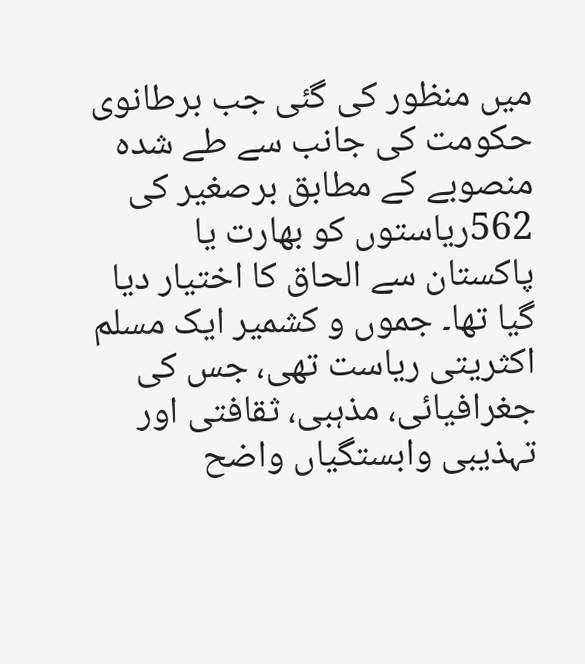میں منظور کی گئی جب برطانوی حکومت کی جانب سے طے شدہ منصوبے کے مطابق برصغیر کی 562ریاستوں کو بھارت یا پاکستان سے الحاق کا اختیار دیا گیا تھا۔ جموں و کشمیر ایک مسلم اکثریتی ریاست تھی، جس کی جغرافیائی، مذہبی، ثقافتی اور تہذیبی وابستگیاں واضح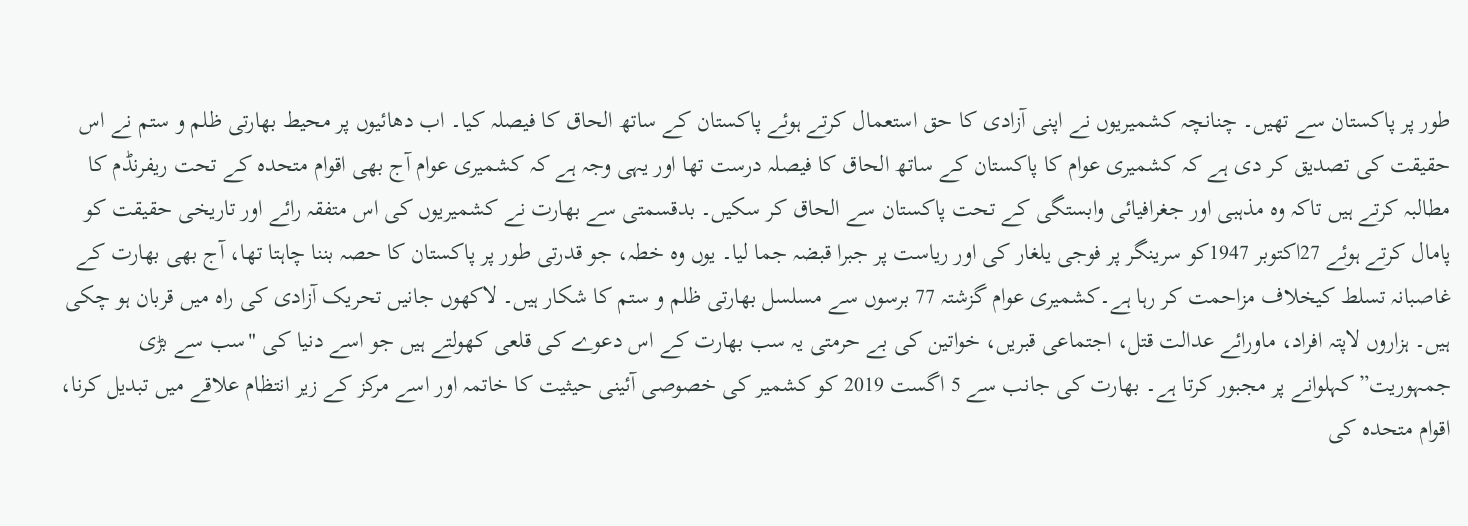طور پر پاکستان سے تھیں۔ چنانچہ کشمیریوں نے اپنی آزادی کا حق استعمال کرتے ہوئے پاکستان کے ساتھ الحاق کا فیصلہ کیا۔ اب دھائیوں پر محیط بھارتی ظلم و ستم نے اس حقیقت کی تصدیق کر دی ہے کہ کشمیری عوام کا پاکستان کے ساتھ الحاق کا فیصلہ درست تھا اور یہی وجہ ہے کہ کشمیری عوام آج بھی اقوام متحدہ کے تحت ریفرنڈم کا مطالبہ کرتے ہیں تاکہ وہ مذہبی اور جغرافیائی وابستگی کے تحت پاکستان سے الحاق کر سکیں۔ بدقسمتی سے بھارت نے کشمیریوں کی اس متفقہ رائے اور تاریخی حقیقت کو پامال کرتے ہوئے 27اکتوبر 1947کو سرینگر پر فوجی یلغار کی اور ریاست پر جبرا قبضہ جما لیا۔ یوں وہ خطہ، جو قدرتی طور پر پاکستان کا حصہ بننا چاہتا تھا، آج بھی بھارت کے غاصبانہ تسلط کیخلاف مزاحمت کر رہا ہے۔کشمیری عوام گزشتہ 77 برسوں سے مسلسل بھارتی ظلم و ستم کا شکار ہیں۔ لاکھوں جانیں تحریک آزادی کی راہ میں قربان ہو چکی ہیں۔ ہزاروں لاپتہ افراد، ماورائے عدالت قتل، اجتماعی قبریں، خواتین کی بے حرمتی یہ سب بھارت کے اس دعوے کی قلعی کھولتے ہیں جو اسے دنیا کی "سب سے بڑی جمہوریت”کہلوانے پر مجبور کرتا ہے۔ بھارت کی جانب سے 5 اگست 2019 کو کشمیر کی خصوصی آئینی حیثیت کا خاتمہ اور اسے مرکز کے زیر انتظام علاقے میں تبدیل کرنا، اقوام متحدہ کی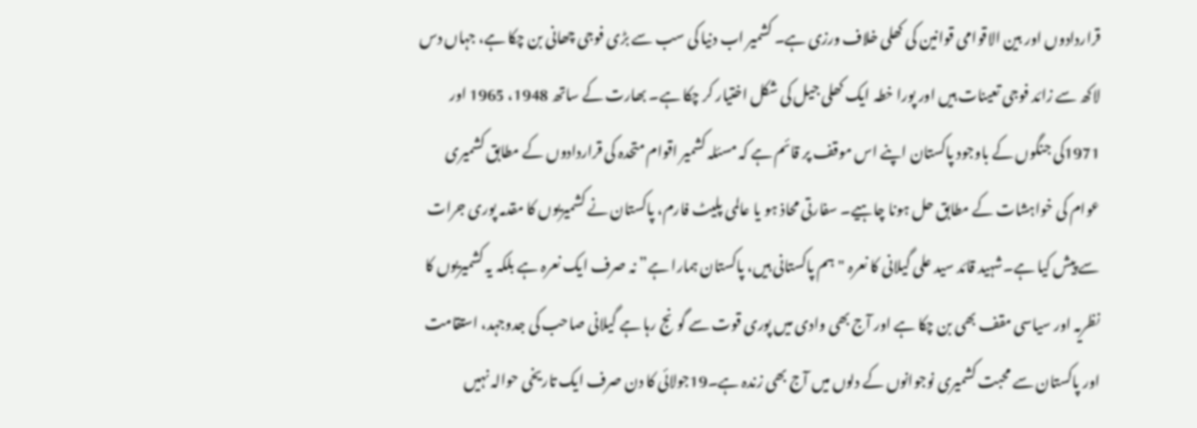قراردادوں اور بین الاقوامی قوانین کی کھلی خلاف ورزی ہے۔ کشمیر اب دنیا کی سب سے بڑی فوجی چھانی بن چکا ہے، جہاں دس لاکھ سے زائد فوجی تعینات ہیں اور پورا خطہ ایک کھلی جیل کی شکل اختیار کر چکا ہے۔ بھارت کے ساتھ 1948، 1965 اور 1971کی جنگوں کے باوجود پاکستان اپنے اس موقف پر قائم ہے کہ مسئلہ کشمیر اقوام متحدہ کی قراردادوں کے مطابق کشمیری عوام کی خواہشات کے مطابق حل ہونا چاہیے۔ سفارتی محاذ ہو یا عالمی پلیٹ فارم، پاکستان نے کشمیریوں کا مقدمہ پوری جرات سے پیش کیا ہے۔شہید قائد سید علی گیلانی کا نعرہ "ہم پاکستانی ہیں، پاکستان ہمارا ہے” نہ صرف ایک نعرہ ہے بلکہ یہ کشمیریوں کا نظریہ اور سیاسی مقف بھی بن چکا ہے اور آج بھی وادی میں پوری قوت سے گونج رہا ہے گیلانی صاحب کی جدوجہد، استقامت اور پاکستان سے محبت کشمیری نوجوانوں کے دلوں میں آج بھی زندہ ہے۔19جولائی کا دن صرف ایک تاریخی حوالہ نہیں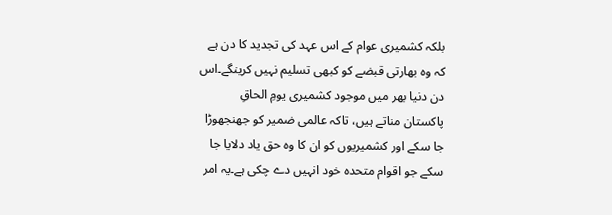بلکہ کشمیری عوام کے اس عہد کی تجدید کا دن ہے کہ وہ بھارتی قبضے کو کبھی تسلیم نہیں کرینگے۔اس دن دنیا بھر میں موجود کشمیری یومِ الحاقِ پاکستان مناتے ہیں، تاکہ عالمی ضمیر کو جھنجھوڑا جا سکے اور کشمیریوں کو ان کا وہ حق یاد دلایا جا سکے جو اقوام متحدہ خود انہیں دے چکی ہے۔یہ امر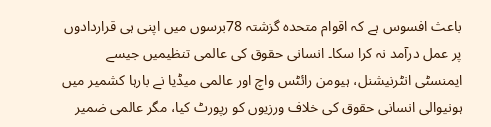باعث افسوس ہے کہ اقوام متحدہ گزشتہ 78برسوں میں اپنی ہی قراردادوں پر عمل درآمد نہ کرا سکا۔ انسانی حقوق کی عالمی تنظیمیں جیسے ایمنسٹی انٹرنیشنل، ہیومن رائٹس واچ اور عالمی میڈیا نے بارہا کشمیر میں ہونیوالی انسانی حقوق کی خلاف ورزیوں کو رپورٹ کیا، مگر عالمی ضمیر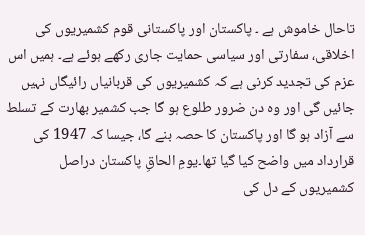تاحال خاموش ہے ۔ پاکستان اور پاکستانی قوم کشمیریوں کی اخلاقی، سفارتی اور سیاسی حمایت جاری رکھے ہوئے ہے۔ ہمیں اس عزم کی تجدید کرنی ہے کہ کشمیریوں کی قربانیاں رائیگاں نہیں جائیں گی اور وہ دن ضرور طلوع ہو گا جب کشمیر بھارت کے تسلط سے آزاد ہو گا اور پاکستان کا حصہ بنے گا، جیسا کہ 1947 کی قرارداد میں واضح کیا گیا تھا۔یومِ الحاقِ پاکستان دراصل کشمیریوں کے دل کی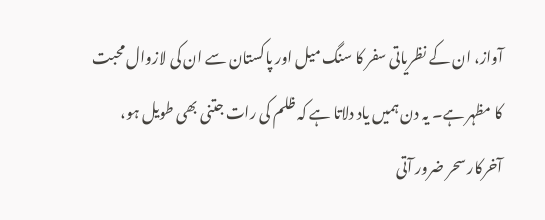آواز، ان کے نظریاتی سفر کا سنگ میل اور پاکستان سے ان کی لازوال محبت کا مظہر ہے۔ یہ دن ہمیں یاد دلاتا ہے کہ ظلم کی رات جتنی بھی طویل ہو، آخرکار سحر ضرور آتی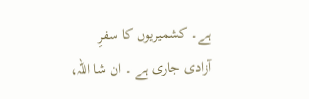ہے۔ کشمیریوں کا سفرِ آزادی جاری ہے ۔ ان شا اللہ،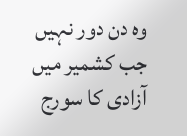وہ دن دور نہیں جب کشمیر میں آزادی کا سورج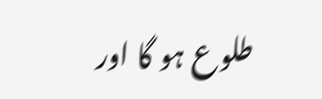طلوع ہو گا اور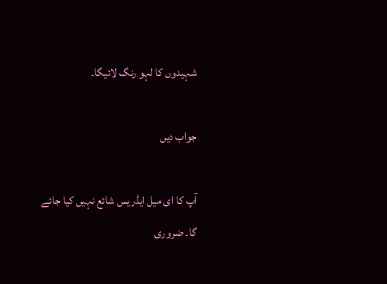شہیدوں کا لہو رنگ لائیگا۔

جواب دیں

آپ کا ای میل ایڈریس شائع نہیں کیا جائے گا۔ ضروری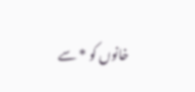خانوں کو * سے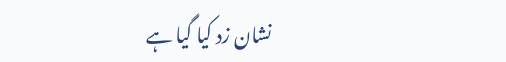نشان زد کیا گیا ہے